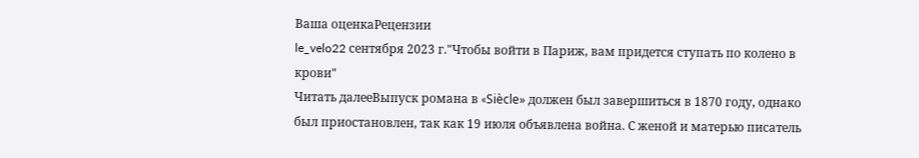Ваша оценкаРецензии
le_velo22 сентября 2023 г."Чтобы войти в Париж, вам придется ступать по колено в крови"
Читать далееВыпуск романа в «Siècle» должен был завершиться в 1870 году, однако был приостановлен, так как 19 июля объявлена война. С женой и матерью писатель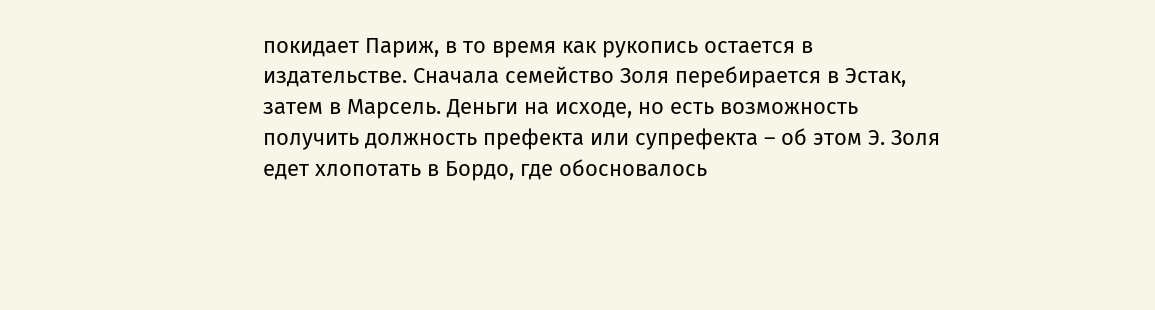покидает Париж, в то время как рукопись остается в издательстве. Сначала семейство Золя перебирается в Эстак, затем в Марсель. Деньги на исходе, но есть возможность получить должность префекта или супрефекта – об этом Э. Золя едет хлопотать в Бордо, где обосновалось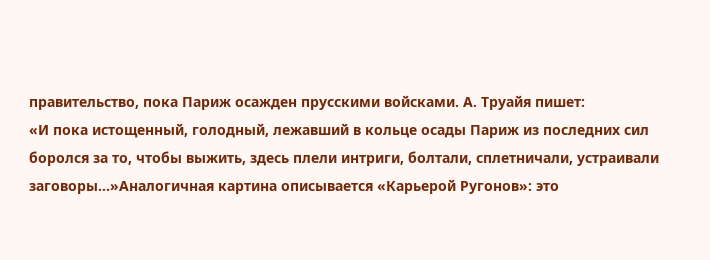правительство, пока Париж осажден прусскими войсками. А. Труайя пишет:
«И пока истощенный, голодный, лежавший в кольце осады Париж из последних сил боролся за то, чтобы выжить, здесь плели интриги, болтали, сплетничали, устраивали заговоры…»Аналогичная картина описывается «Карьерой Ругонов»: это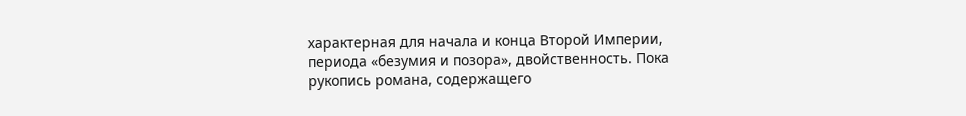характерная для начала и конца Второй Империи, периода «безумия и позора», двойственность. Пока рукопись романа, содержащего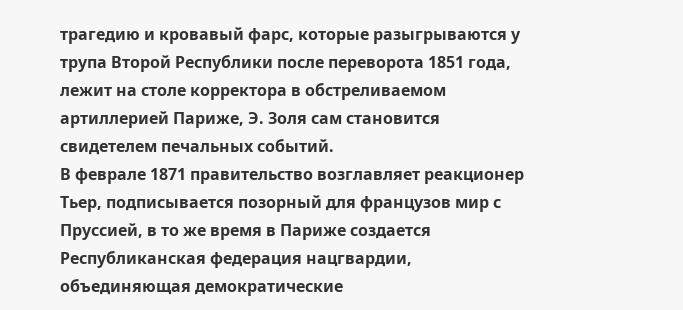трагедию и кровавый фарс, которые разыгрываются у трупа Второй Республики после переворота 1851 года, лежит на столе корректора в обстреливаемом артиллерией Париже, Э. Золя сам становится свидетелем печальных событий.
В феврале 1871 правительство возглавляет реакционер Тьер, подписывается позорный для французов мир с Пруссией, в то же время в Париже создается Республиканская федерация нацгвардии, объединяющая демократические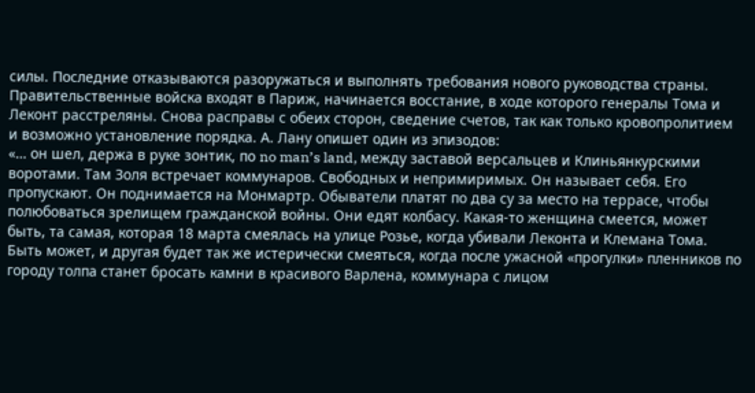силы. Последние отказываются разоружаться и выполнять требования нового руководства страны. Правительственные войска входят в Париж, начинается восстание, в ходе которого генералы Тома и Леконт расстреляны. Снова расправы с обеих сторон, сведение счетов, так как только кровопролитием и возможно установление порядка. А. Лану опишет один из эпизодов:
«… он шел, держа в руке зонтик, по no man’s land, между заставой версальцев и Клиньянкурскими воротами. Там Золя встречает коммунаров. Свободных и непримиримых. Он называет себя. Его пропускают. Он поднимается на Монмартр. Обыватели платят по два су за место на террасе, чтобы полюбоваться зрелищем гражданской войны. Они едят колбасу. Какая-то женщина смеется, может быть, та самая, которая 18 марта смеялась на улице Розье, когда убивали Леконта и Клемана Тома. Быть может, и другая будет так же истерически смеяться, когда после ужасной «прогулки» пленников по городу толпа станет бросать камни в красивого Варлена, коммунара с лицом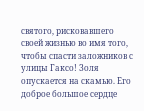святого, рисковавшего своей жизнью во имя того, чтобы спасти заложников с улицы Гаксо! Золя опускается на скамью. Его доброе большое сердце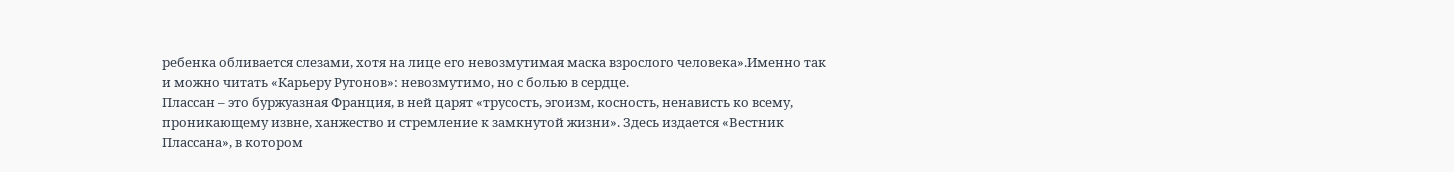ребенка обливается слезами, хотя на лице его невозмутимая маска взрослого человека».Именно так и можно читать «Карьеру Ругонов»: невозмутимо, но с болью в сердце.
Плассан – это буржуазная Франция, в ней царят «трусость, эгоизм, косность, ненависть ко всему, проникающему извне, ханжество и стремление к замкнутой жизни». Здесь издается «Вестник Плассана», в котором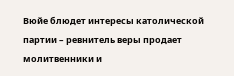Вюйе блюдет интересы католической партии – ревнитель веры продает молитвенники и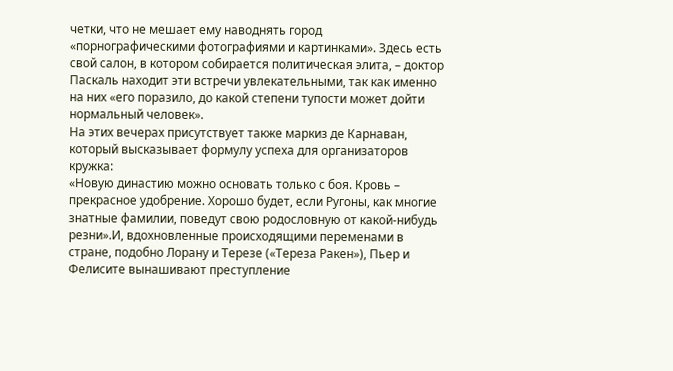четки, что не мешает ему наводнять город «порнографическими фотографиями и картинками». Здесь есть свой салон, в котором собирается политическая элита, – доктор Паскаль находит эти встречи увлекательными, так как именно на них «его поразило, до какой степени тупости может дойти нормальный человек».
На этих вечерах присутствует также маркиз де Карнаван, который высказывает формулу успеха для организаторов кружка:
«Новую династию можно основать только с боя. Кровь – прекрасное удобрение. Хорошо будет, если Ругоны, как многие знатные фамилии, поведут свою родословную от какой-нибудь резни».И, вдохновленные происходящими переменами в стране, подобно Лорану и Терезе («Тереза Ракен»), Пьер и Фелисите вынашивают преступление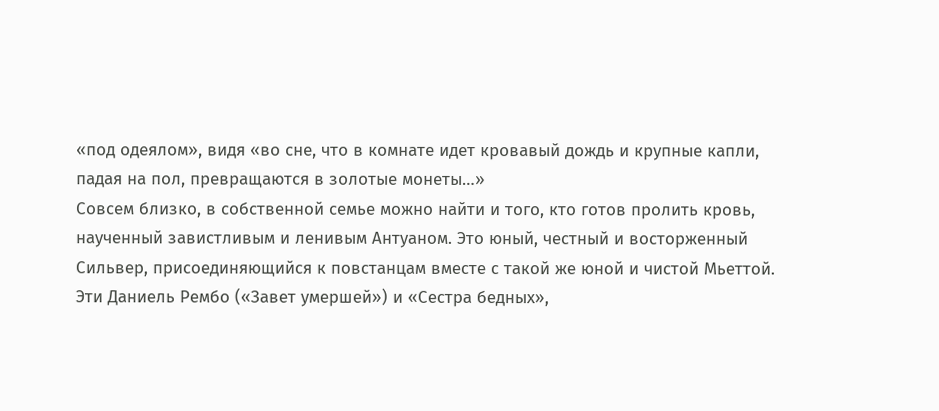«под одеялом», видя «во сне, что в комнате идет кровавый дождь и крупные капли, падая на пол, превращаются в золотые монеты…»
Совсем близко, в собственной семье можно найти и того, кто готов пролить кровь, наученный завистливым и ленивым Антуаном. Это юный, честный и восторженный Сильвер, присоединяющийся к повстанцам вместе с такой же юной и чистой Мьеттой. Эти Даниель Рембо («Завет умершей») и «Сестра бедных»,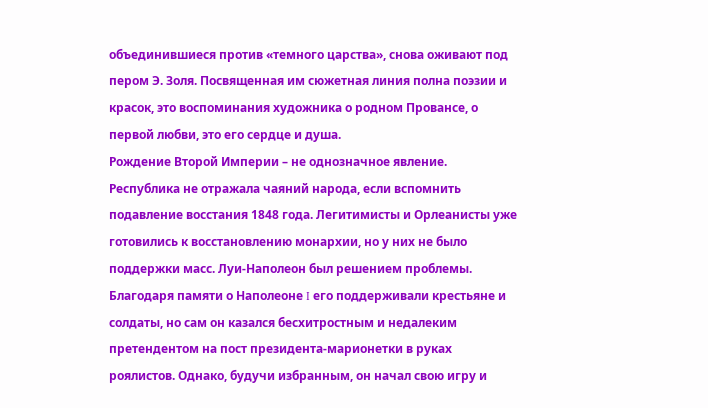объединившиеся против «темного царства», снова оживают под пером Э. Золя. Посвященная им сюжетная линия полна поэзии и красок, это воспоминания художника о родном Провансе, о первой любви, это его сердце и душа.
Рождение Второй Империи – не однозначное явление. Республика не отражала чаяний народа, если вспомнить подавление восстания 1848 года. Легитимисты и Орлеанисты уже готовились к восстановлению монархии, но у них не было поддержки масс. Луи-Наполеон был решением проблемы. Благодаря памяти о Наполеоне I его поддерживали крестьяне и солдаты, но сам он казался бесхитростным и недалеким претендентом на пост президента-марионетки в руках роялистов. Однако, будучи избранным, он начал свою игру и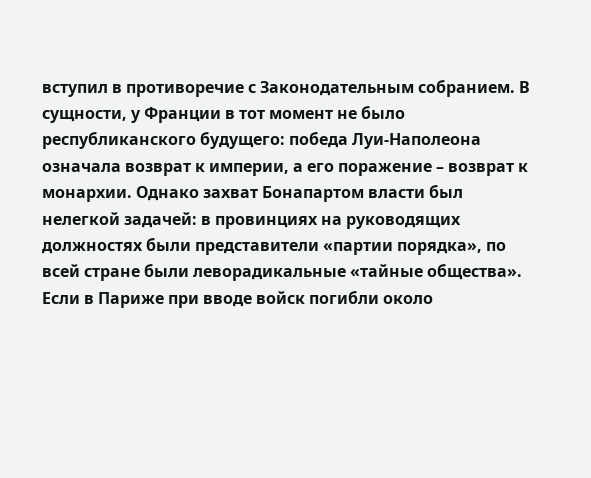вступил в противоречие с Законодательным собранием. В сущности, у Франции в тот момент не было республиканского будущего: победа Луи-Наполеона означала возврат к империи, а его поражение – возврат к монархии. Однако захват Бонапартом власти был нелегкой задачей: в провинциях на руководящих должностях были представители «партии порядка», по всей стране были леворадикальные «тайные общества». Если в Париже при вводе войск погибли около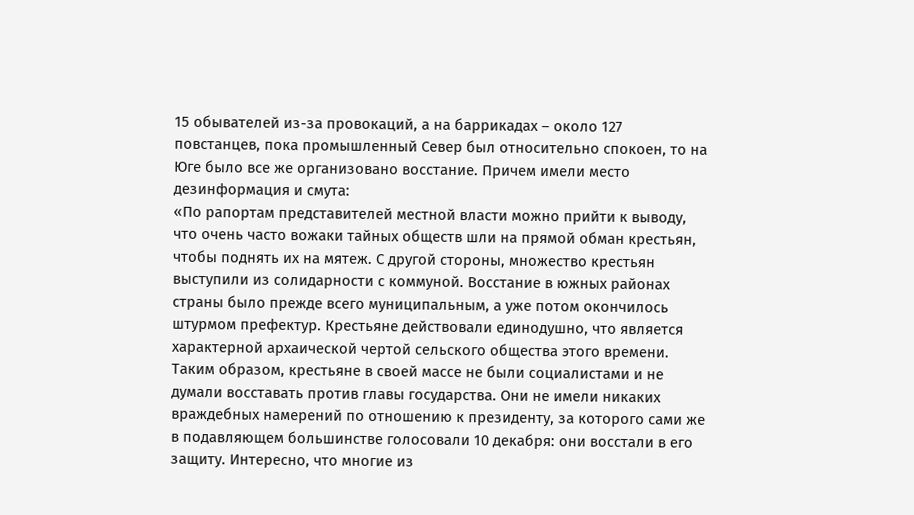15 обывателей из-за провокаций, а на баррикадах – около 127 повстанцев, пока промышленный Север был относительно спокоен, то на Юге было все же организовано восстание. Причем имели место дезинформация и смута:
«По рапортам представителей местной власти можно прийти к выводу, что очень часто вожаки тайных обществ шли на прямой обман крестьян, чтобы поднять их на мятеж. С другой стороны, множество крестьян выступили из солидарности с коммуной. Восстание в южных районах страны было прежде всего муниципальным, а уже потом окончилось штурмом префектур. Крестьяне действовали единодушно, что является характерной архаической чертой сельского общества этого времени. Таким образом, крестьяне в своей массе не были социалистами и не думали восставать против главы государства. Они не имели никаких враждебных намерений по отношению к президенту, за которого сами же в подавляющем большинстве голосовали 10 декабря: они восстали в его защиту. Интересно, что многие из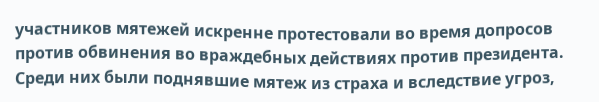участников мятежей искренне протестовали во время допросов против обвинения во враждебных действиях против президента. Среди них были поднявшие мятеж из страха и вследствие угроз,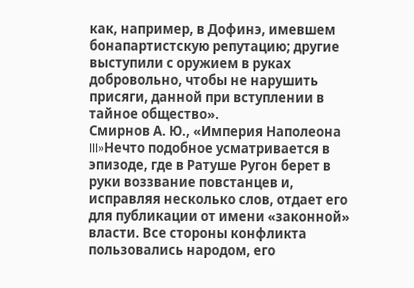как, например, в Дофинэ, имевшем бонапартистскую репутацию; другие выступили с оружием в руках добровольно, чтобы не нарушить присяги, данной при вступлении в тайное общество».
Смирнов А. Ю., «Империя Наполеона III»Нечто подобное усматривается в эпизоде, где в Ратуше Ругон берет в руки воззвание повстанцев и, исправляя несколько слов, отдает его для публикации от имени «законной» власти. Все стороны конфликта пользовались народом, его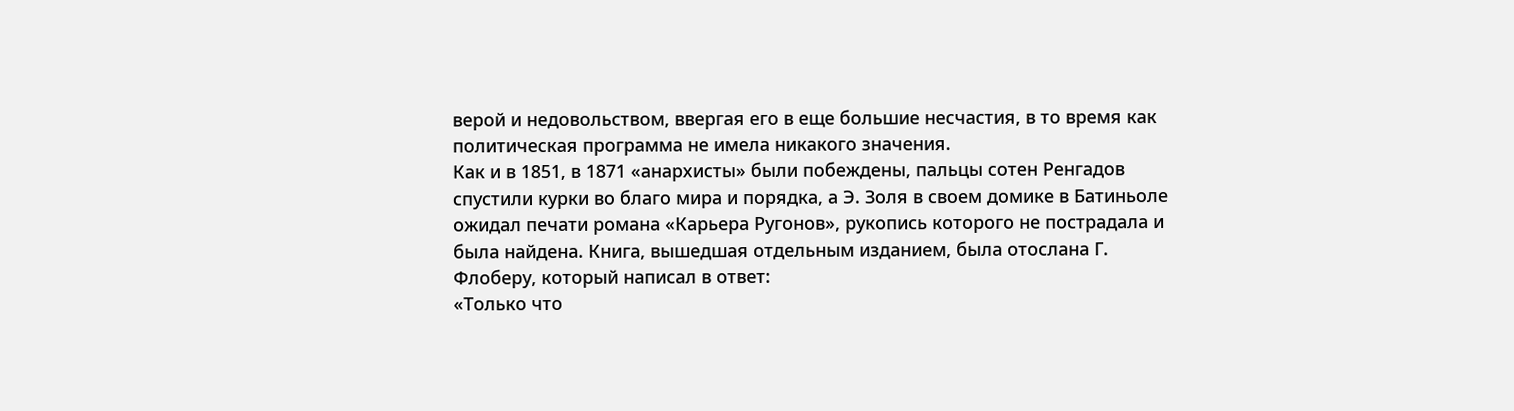верой и недовольством, ввергая его в еще большие несчастия, в то время как политическая программа не имела никакого значения.
Как и в 1851, в 1871 «анархисты» были побеждены, пальцы сотен Ренгадов спустили курки во благо мира и порядка, а Э. Золя в своем домике в Батиньоле ожидал печати романа «Карьера Ругонов», рукопись которого не пострадала и была найдена. Книга, вышедшая отдельным изданием, была отослана Г. Флоберу, который написал в ответ:
«Только что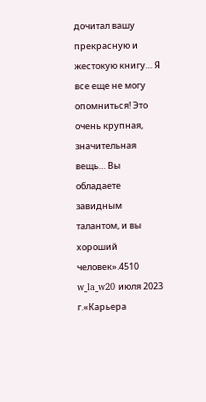дочитал вашу прекрасную и жестокую книгу… Я все еще не могу опомниться! Это очень крупная, значительная вещь… Вы обладаете завидным талантом, и вы хороший человек».4510
w_la_w20 июля 2023 г.«Карьера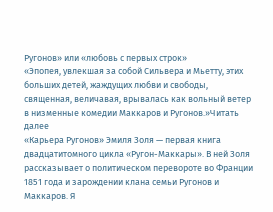Ругонов» или «любовь с первых строк»
«Эпопея, увлекшая за собой Сильвера и Мьетту, этих больших детей, жаждущих любви и свободы, священная, величавая, врывалась как вольный ветер в низменные комедии Маккаров и Ругонов.»Читать далее
«Карьера Ругонов» Эмиля Золя — первая книга двадцатитомного цикла «Ругон-Маккары». В ней Золя рассказывает о политическом перевороте во Франции 1851 года и зарождении клана семьи Ругонов и Маккаров. Я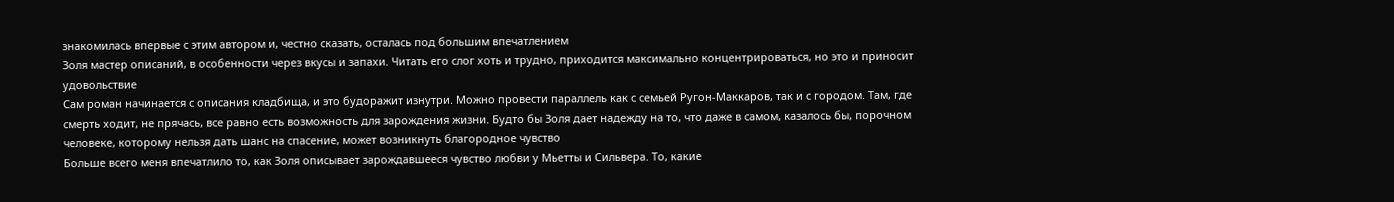знакомилась впервые с этим автором и, честно сказать, осталась под большим впечатлением
Золя мастер описаний, в особенности через вкусы и запахи. Читать его слог хоть и трудно, приходится максимально концентрироваться, но это и приносит удовольствие
Сам роман начинается с описания кладбища, и это будоражит изнутри. Можно провести параллель как с семьей Ругон-Маккаров, так и с городом. Там, где смерть ходит, не прячась, все равно есть возможность для зарождения жизни. Будто бы Золя дает надежду на то, что даже в самом, казалось бы, порочном человеке, которому нельзя дать шанс на спасение, может возникнуть благородное чувство
Больше всего меня впечатлило то, как Золя описывает зарождавшееся чувство любви у Мьетты и Сильвера. То, какие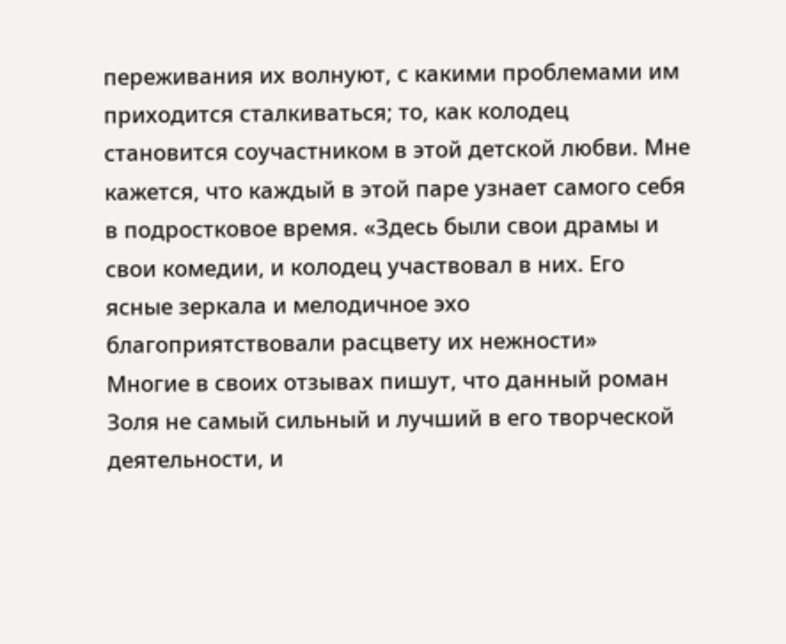переживания их волнуют, с какими проблемами им приходится сталкиваться; то, как колодец становится соучастником в этой детской любви. Мне кажется, что каждый в этой паре узнает самого себя в подростковое время. «Здесь были свои драмы и свои комедии, и колодец участвовал в них. Его ясные зеркала и мелодичное эхо благоприятствовали расцвету их нежности»
Многие в своих отзывах пишут, что данный роман Золя не самый сильный и лучший в его творческой деятельности, и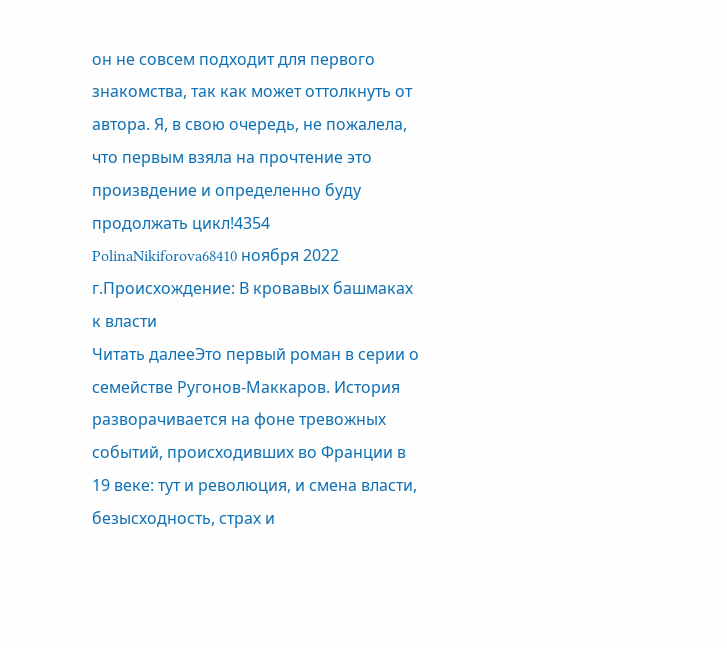он не совсем подходит для первого знакомства, так как может оттолкнуть от автора. Я, в свою очередь, не пожалела, что первым взяла на прочтение это произвдение и определенно буду продолжать цикл!4354
PolinaNikiforova68410 ноября 2022 г.Происхождение: В кровавых башмаках к власти
Читать далееЭто первый роман в серии о семействе Ругонов-Маккаров. История разворачивается на фоне тревожных событий, происходивших во Франции в 19 веке: тут и революция, и смена власти, безысходность, страх и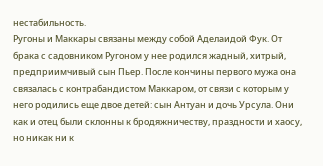нестабильность.
Ругоны и Маккары связаны между собой Аделаидой Фук. От брака с садовником Ругоном у нее родился жадный, хитрый, предприимчивый сын Пьер. После кончины первого мужа она связалась с контрабандистом Маккаром, от связи с которым у него родились еще двое детей: сын Антуан и дочь Урсула. Они как и отец были склонны к бродяжничеству, праздности и хаосу, но никак ни к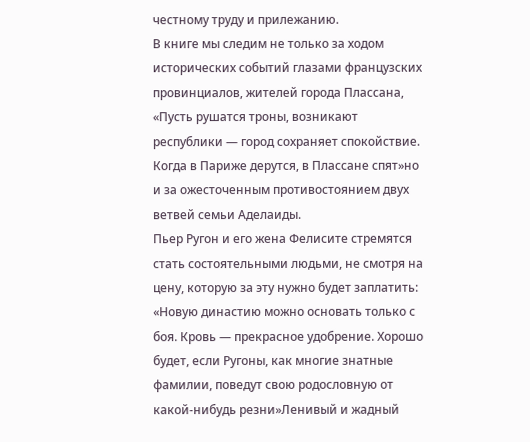честному труду и прилежанию.
В книге мы следим не только за ходом исторических событий глазами французских провинциалов, жителей города Плассана,
«Пусть рушатся троны, возникают республики — город сохраняет спокойствие. Когда в Париже дерутся, в Плассане спят»но и за ожесточенным противостоянием двух ветвей семьи Аделаиды.
Пьер Ругон и его жена Фелисите стремятся стать состоятельными людьми, не смотря на цену, которую за эту нужно будет заплатить:
«Новую династию можно основать только с боя. Кровь — прекрасное удобрение. Хорошо будет, если Ругоны, как многие знатные фамилии, поведут свою родословную от какой-нибудь резни»Ленивый и жадный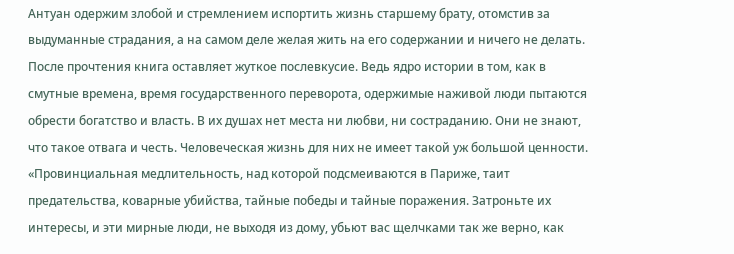Антуан одержим злобой и стремлением испортить жизнь старшему брату, отомстив за выдуманные страдания, а на самом деле желая жить на его содержании и ничего не делать.
После прочтения книга оставляет жуткое послевкусие. Ведь ядро истории в том, как в смутные времена, время государственного переворота, одержимые наживой люди пытаются обрести богатство и власть. В их душах нет места ни любви, ни состраданию. Они не знают, что такое отвага и честь. Человеческая жизнь для них не имеет такой уж большой ценности.
«Провинциальная медлительность, над которой подсмеиваются в Париже, таит предательства, коварные убийства, тайные победы и тайные поражения. Затроньте их интересы, и эти мирные люди, не выходя из дому, убьют вас щелчками так же верно, как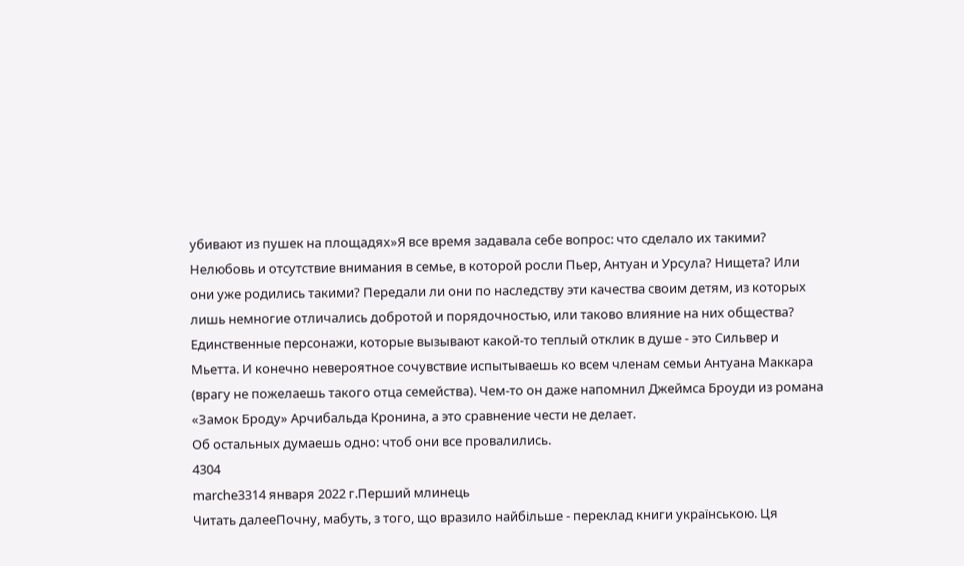убивают из пушек на площадях»Я все время задавала себе вопрос: что сделало их такими? Нелюбовь и отсутствие внимания в семье, в которой росли Пьер, Антуан и Урсула? Нищета? Или они уже родились такими? Передали ли они по наследству эти качества своим детям, из которых лишь немногие отличались добротой и порядочностью, или таково влияние на них общества?
Единственные персонажи, которые вызывают какой-то теплый отклик в душе - это Сильвер и Мьетта. И конечно невероятное сочувствие испытываешь ко всем членам семьи Антуана Маккара (врагу не пожелаешь такого отца семейства). Чем-то он даже напомнил Джеймса Броуди из романа «Замок Броду» Арчибальда Кронина, а это сравнение чести не делает.
Об остальных думаешь одно: чтоб они все провалились.
4304
marche3314 января 2022 г.Перший млинець
Читать далееПочну, мабуть, з того, що вразило найбільше - переклад книги українською. Ця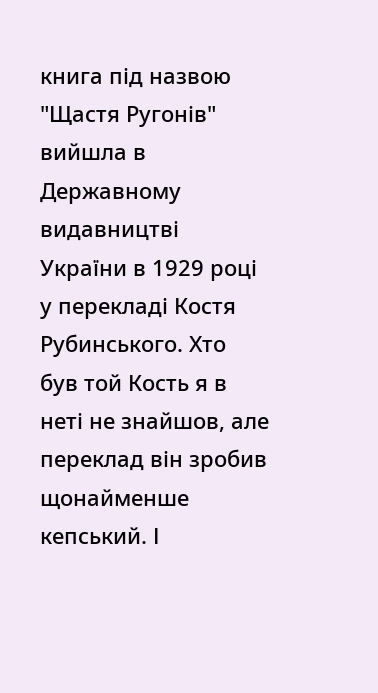книга під назвою "Щастя Ругонів" вийшла в Державному видавництві України в 1929 році у перекладі Костя Рубинського. Хто був той Кость я в неті не знайшов, але переклад він зробив щонайменше кепський. І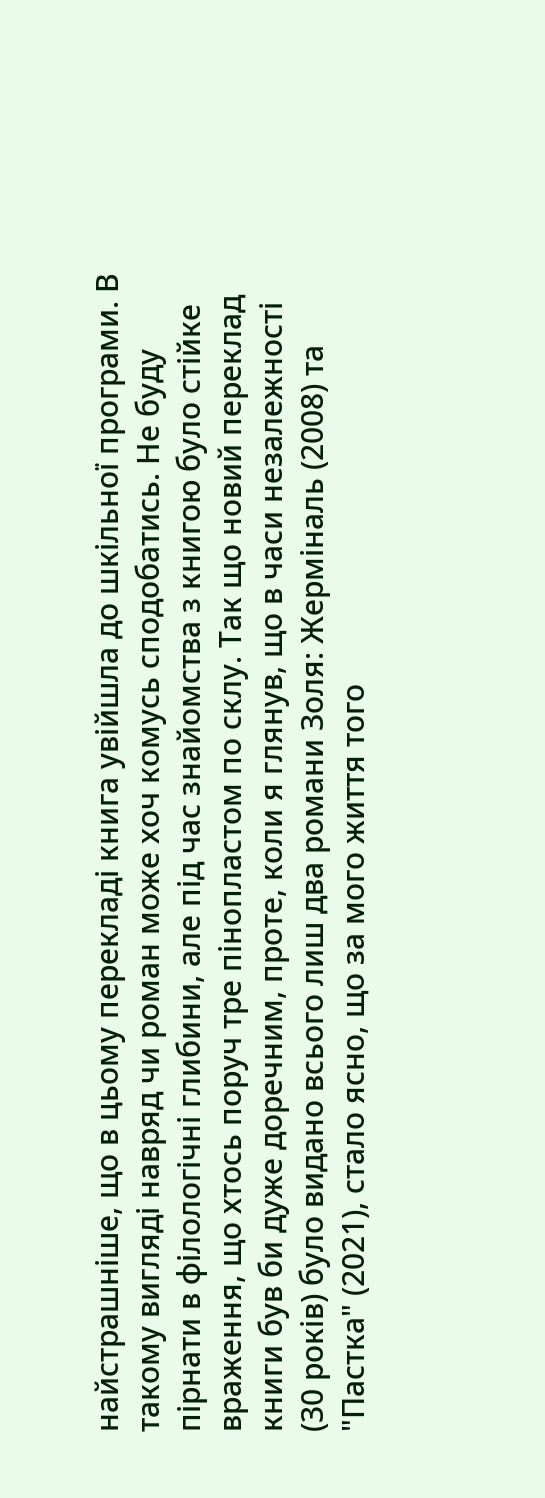найстрашніше, що в цьому перекладі книга увійшла до шкільної програми. В такому вигляді навряд чи роман може хоч комусь сподобатись. Не буду пірнати в філологічні глибини, але під час знайомства з книгою було стійке враження, що хтось поруч тре пінопластом по склу. Так що новий переклад книги був би дуже доречним, проте, коли я глянув, що в часи незалежності (30 років) було видано всього лиш два романи Золя: Жерміналь (2008) та "Пастка" (2021), стало ясно, що за мого життя того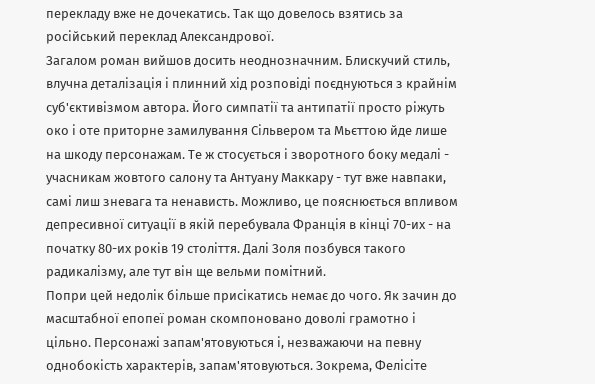перекладу вже не дочекатись. Так що довелось взятись за російський переклад Александрової.
Загалом роман вийшов досить неоднозначним. Блискучий стиль, влучна деталізація і плинний хід розповіді поєднуються з крайнім суб'єктивізмом автора. Його симпатії та антипатії просто ріжуть око і оте приторне замилування Сільвером та Мьєттою йде лише на шкоду персонажам. Те ж стосується і зворотного боку медалі - учасникам жовтого салону та Антуану Маккару - тут вже навпаки, самі лиш зневага та ненависть. Можливо, це пояснюється впливом депресивної ситуації в якій перебувала Франція в кінці 70-их - на початку 80-их років 19 століття. Далі Золя позбувся такого радикалізму, але тут він ще вельми помітний.
Попри цей недолік більше присікатись немає до чого. Як зачин до масштабної епопеї роман скомпоновано доволі грамотно і цільно. Персонажі запам'ятовуються і, незважаючи на певну однобокість характерів, запам'ятовуються. Зокрема, Фелісіте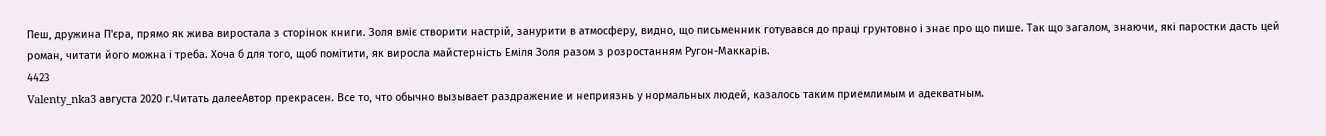Пеш, дружина П'єра, прямо як жива виростала з сторінок книги. Золя вміє створити настрій, занурити в атмосферу, видно, що письменник готувався до праці грунтовно і знає про що пише. Так що загалом, знаючи, які паростки дасть цей роман, читати його можна і треба. Хоча б для того, щоб помітити, як виросла майстерність Еміля Золя разом з розростанням Ругон-Маккарів.
4423
Valenty_nka3 августа 2020 г.Читать далееАвтор прекрасен. Все то, что обычно вызывает раздражение и неприязнь у нормальных людей, казалось таким приемлимым и адекватным.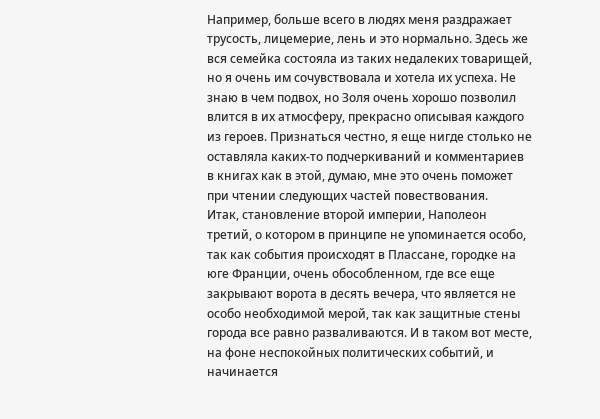Например, больше всего в людях меня раздражает трусость, лицемерие, лень и это нормально. Здесь же вся семейка состояла из таких недалеких товарищей, но я очень им сочувствовала и хотела их успеха. Не знаю в чем подвох, но Золя очень хорошо позволил влится в их атмосферу, прекрасно описывая каждого из героев. Признаться честно, я еще нигде столько не оставляла каких-то подчеркиваний и комментариев в книгах как в этой, думаю, мне это очень поможет при чтении следующих частей повествования.
Итак, становление второй империи, Наполеон третий, о котором в принципе не упоминается особо, так как события происходят в Плассане, городке на юге Франции, очень обособленном, где все еще закрывают ворота в десять вечера, что является не особо необходимой мерой, так как защитные стены города все равно разваливаются. И в таком вот месте, на фоне неспокойных политических событий, и начинается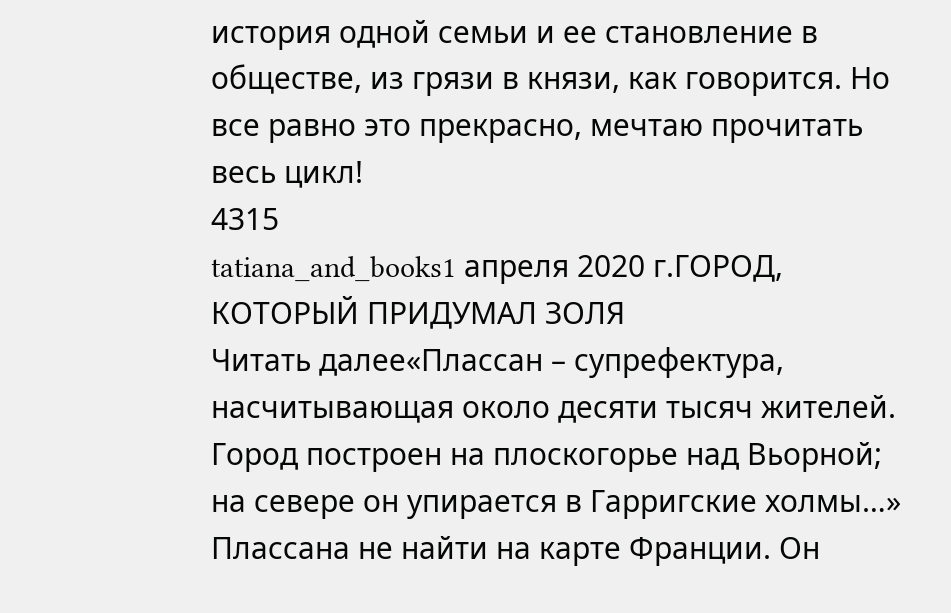история одной семьи и ее становление в обществе, из грязи в князи, как говорится. Но все равно это прекрасно, мечтаю прочитать весь цикл!
4315
tatiana_and_books1 апреля 2020 г.ГОРОД, КОТОРЫЙ ПРИДУМАЛ ЗОЛЯ
Читать далее«Плассан – супрефектура, насчитывающая около десяти тысяч жителей. Город построен на плоскогорье над Вьорной; на севере он упирается в Гарригские холмы…» Плассана не найти на карте Франции. Он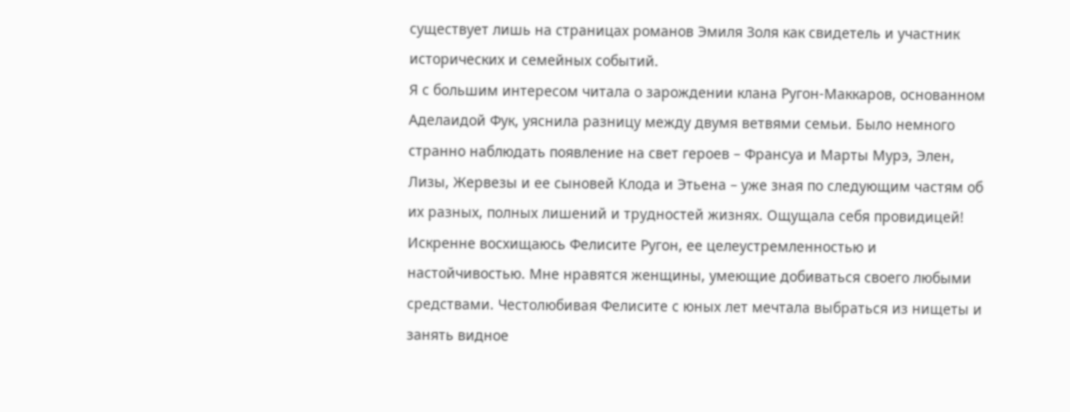существует лишь на страницах романов Эмиля Золя как свидетель и участник исторических и семейных событий.
Я с большим интересом читала о зарождении клана Ругон-Маккаров, основанном Аделаидой Фук, уяснила разницу между двумя ветвями семьи. Было немного странно наблюдать появление на свет героев – Франсуа и Марты Мурэ, Элен, Лизы, Жервезы и ее сыновей Клода и Этьена – уже зная по следующим частям об их разных, полных лишений и трудностей жизнях. Ощущала себя провидицей!
Искренне восхищаюсь Фелисите Ругон, ее целеустремленностью и настойчивостью. Мне нравятся женщины, умеющие добиваться своего любыми средствами. Честолюбивая Фелисите с юных лет мечтала выбраться из нищеты и занять видное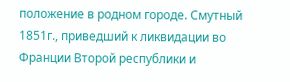положение в родном городе. Смутный 1851г., приведший к ликвидации во Франции Второй республики и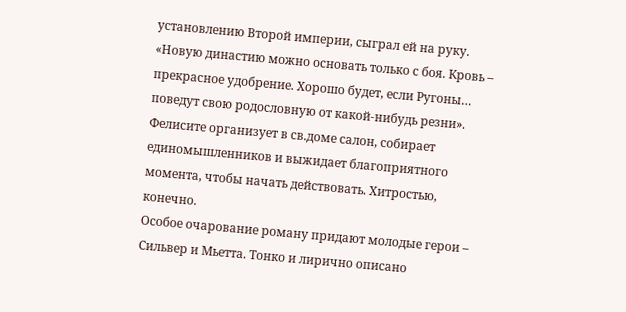установлению Второй империи, сыграл ей на руку. «Новую династию можно основать только с боя. Кровь – прекрасное удобрение. Хорошо будет, если Ругоны… поведут свою родословную от какой-нибудь резни». Фелисите организует в св.доме салон, собирает единомышленников и выжидает благоприятного момента, чтобы начать действовать. Хитростью, конечно.
Особое очарование роману придают молодые герои – Сильвер и Мьетта. Тонко и лирично описано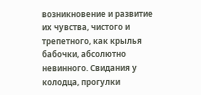возникновение и развитие их чувства, чистого и трепетного, как крылья бабочки, абсолютно невинного. Свидания у колодца, прогулки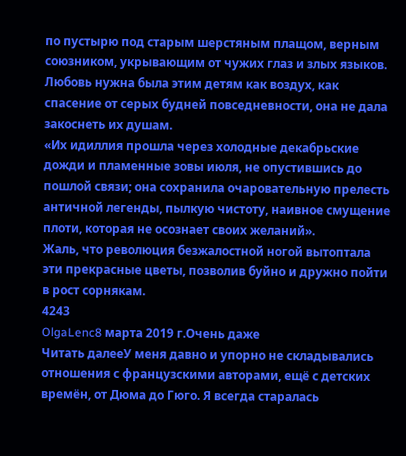по пустырю под старым шерстяным плащом, верным союзником, укрывающим от чужих глаз и злых языков. Любовь нужна была этим детям как воздух, как спасение от серых будней повседневности, она не дала закоснеть их душам.
«Их идиллия прошла через холодные декабрьские дожди и пламенные зовы июля, не опустившись до пошлой связи; она сохранила очаровательную прелесть античной легенды, пылкую чистоту, наивное смущение плоти, которая не осознает своих желаний».
Жаль, что революция безжалостной ногой вытоптала эти прекрасные цветы, позволив буйно и дружно пойти в рост сорнякам.
4243
OlgaLenc8 марта 2019 г.Очень даже
Читать далееУ меня давно и упорно не складывались отношения с французскими авторами, ещё с детских времён, от Дюма до Гюго. Я всегда старалась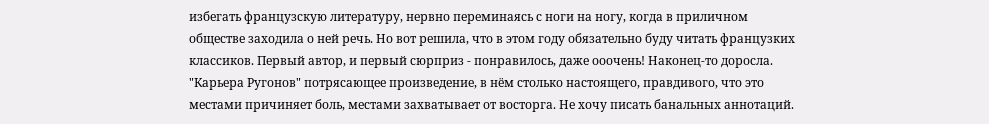избегать французскую литературу, нервно переминаясь с ноги на ногу, когда в приличном обществе заходила о ней речь. Но вот решила, что в этом году обязательно буду читать французких классиков. Первый автор, и первый сюрприз - понравилось, даже ооочень! Наконец-то доросла. "Карьера Ругонов" потрясающее произведение, в нём столько настоящего, правдивого, что это местами причиняет боль, местами захватывает от восторга. Не хочу писать банальных аннотаций.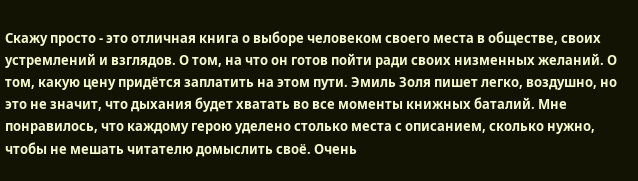Скажу просто - это отличная книга о выборе человеком своего места в обществе, своих устремлений и взглядов. О том, на что он готов пойти ради своих низменных желаний. О том, какую цену придётся заплатить на этом пути. Эмиль Золя пишет легко, воздушно, но это не значит, что дыхания будет хватать во все моменты книжных баталий. Мне понравилось, что каждому герою уделено столько места с описанием, сколько нужно, чтобы не мешать читателю домыслить своё. Очень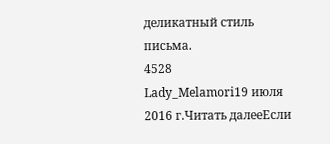деликатный стиль письма.
4528
Lady_Melamori19 июля 2016 г.Читать далееЕсли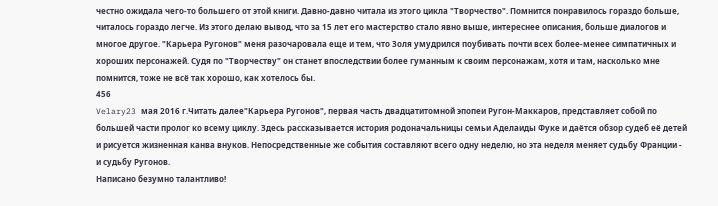честно ожидала чего-то большего от этой книги. Давно-давно читала из этого цикла "Творчество". Помнится понравилось гораздо больше, читалось гораздо легче. Из этого делаю вывод, что за 15 лет его мастерство стало явно выше, интереснее описания, больше диалогов и многое другое. "Карьера Ругонов" меня разочаровала еще и тем, что Золя умудрился поубивать почти всех более-менее симпатичных и хороших персонажей. Судя по "Творчеству" он станет впоследствии более гуманным к своим персонажам, хотя и там, насколько мне помнится, тоже не всё так хорошо, как хотелось бы.
456
Velary23 мая 2016 г.Читать далее"Карьера Ругонов", первая часть двадцатитомной эпопеи Ругон-Маккаров, представляет собой по большей части пролог ко всему циклу. Здесь рассказывается история родоначальницы семьи Аделаиды Фуке и даётся обзор судеб её детей и рисуется жизненная канва внуков. Непосредственные же события составляют всего одну неделю, но эта неделя меняет судьбу Франции - и судьбу Ругонов.
Написано безумно талантливо!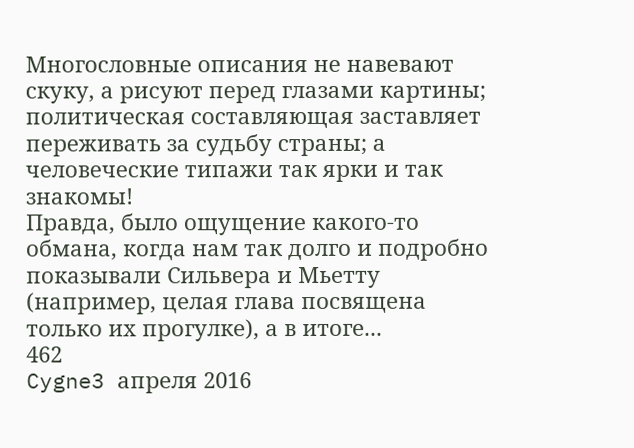Многословные описания не навевают скуку, а рисуют перед глазами картины; политическая составляющая заставляет переживать за судьбу страны; а человеческие типажи так ярки и так знакомы!
Правда, было ощущение какого-то обмана, когда нам так долго и подробно показывали Сильвера и Мьетту (например, целая глава посвящена только их прогулке), а в итоге...
462
Cygne3 апреля 2016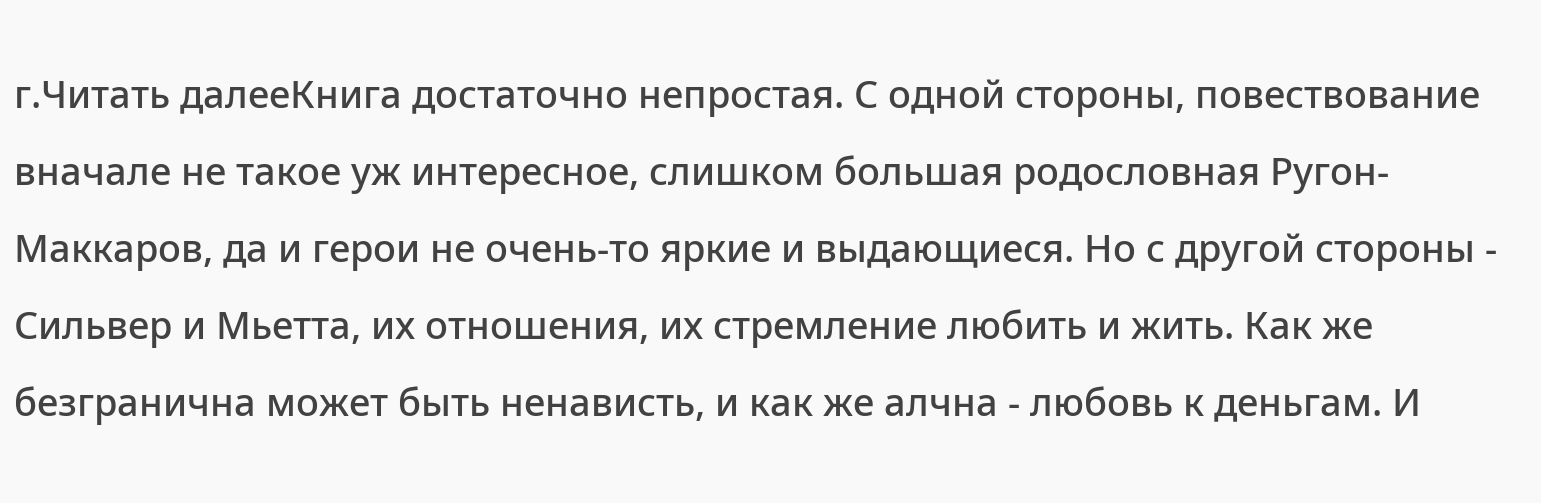г.Читать далееКнига достаточно непростая. С одной стороны, повествование вначале не такое уж интересное, слишком большая родословная Ругон-Маккаров, да и герои не очень-то яркие и выдающиеся. Но с другой стороны - Сильвер и Мьетта, их отношения, их стремление любить и жить. Как же безгранична может быть ненависть, и как же алчна - любовь к деньгам. И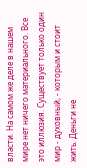власти. На самом же деле в нашем мире нет ничего материального. Все это иллюзия. Существует только один мир - духовный, - которым и стоит жить. Деньги не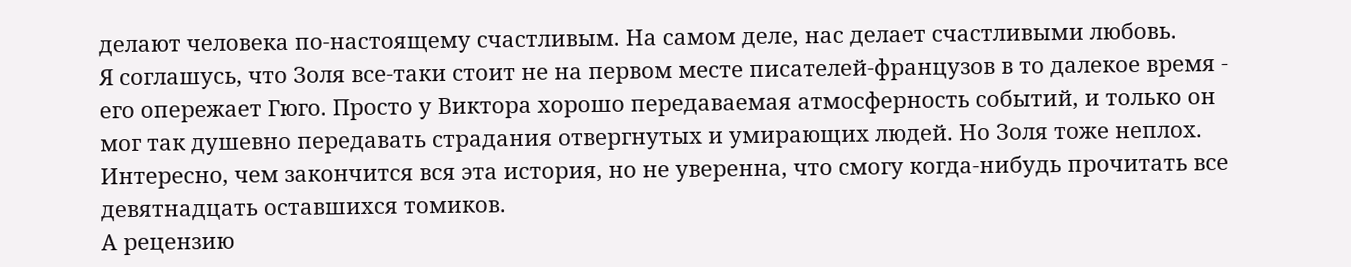делают человека по-настоящему счастливым. На самом деле, нас делает счастливыми любовь.
Я соглашусь, что Золя все-таки стоит не на первом месте писателей-французов в то далекое время - его опережает Гюго. Просто у Виктора хорошо передаваемая атмосферность событий, и только он мог так душевно передавать страдания отвергнутых и умирающих людей. Но Золя тоже неплох. Интересно, чем закончится вся эта история, но не уверенна, что смогу когда-нибудь прочитать все девятнадцать оставшихся томиков.
А рецензию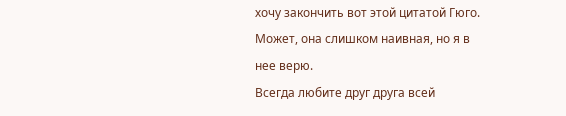хочу закончить вот этой цитатой Гюго. Может, она слишком наивная, но я в нее верю.
Всегда любите друг друга всей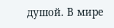душой. В мире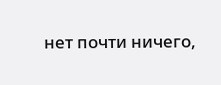нет почти ничего,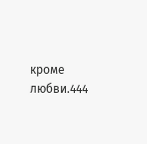кроме любви.444